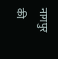नागपुर की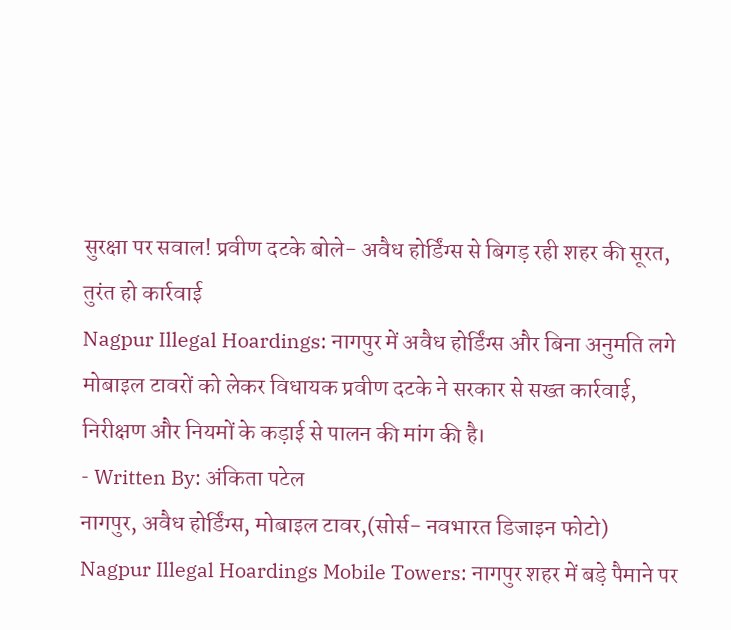सुरक्षा पर सवाल! प्रवीण दटके बोले- अवैध होर्डिंग्स से बिगड़ रही शहर की सूरत, तुरंत हो कार्रवाई
Nagpur Illegal Hoardings: नागपुर में अवैध होर्डिंग्स और बिना अनुमति लगे मोबाइल टावरों को लेकर विधायक प्रवीण दटके ने सरकार से सख्त कार्रवाई, निरीक्षण और नियमों के कड़ाई से पालन की मांग की है।
- Written By: अंकिता पटेल
नागपुर, अवैध होर्डिंग्स, मोबाइल टावर,(सोर्स- नवभारत डिजाइन फोटो)
Nagpur Illegal Hoardings Mobile Towers: नागपुर शहर में बड़े पैमाने पर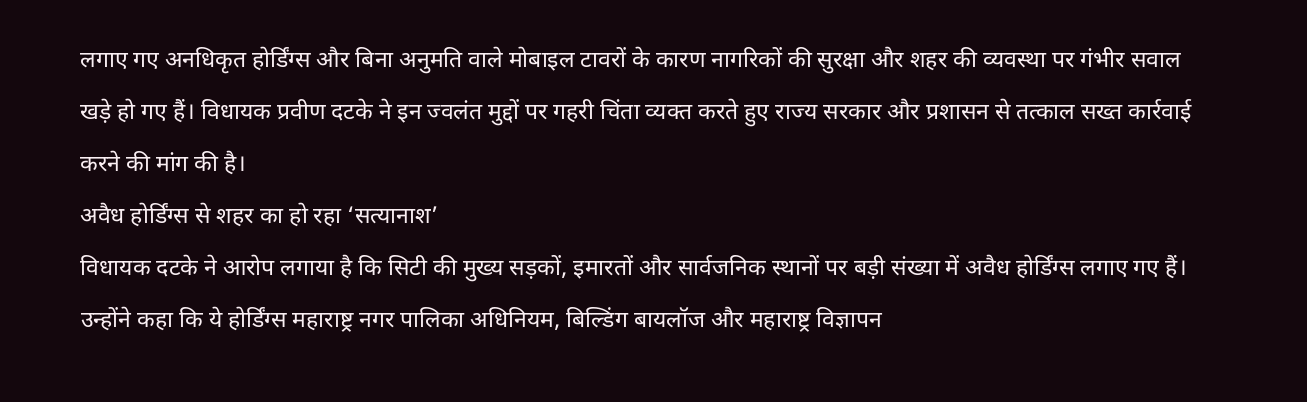लगाए गए अनधिकृत होर्डिंग्स और बिना अनुमति वाले मोबाइल टावरों के कारण नागरिकों की सुरक्षा और शहर की व्यवस्था पर गंभीर सवाल खड़े हो गए हैं। विधायक प्रवीण दटके ने इन ज्वलंत मुद्दों पर गहरी चिंता व्यक्त करते हुए राज्य सरकार और प्रशासन से तत्काल सख्त कार्रवाई करने की मांग की है।
अवैध होर्डिंग्स से शहर का हो रहा ‘सत्यानाश’
विधायक दटके ने आरोप लगाया है कि सिटी की मुख्य सड़कों, इमारतों और सार्वजनिक स्थानों पर बड़ी संख्या में अवैध होर्डिंग्स लगाए गए हैं। उन्होंने कहा कि ये होर्डिंग्स महाराष्ट्र नगर पालिका अधिनियम, बिल्डिंग बायलॉज और महाराष्ट्र विज्ञापन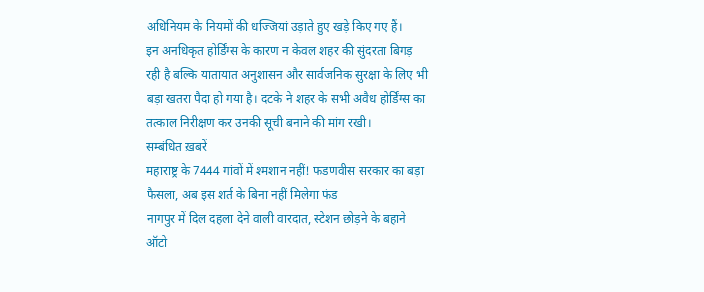अधिनियम के नियमों की धज्जियां उड़ाते हुए खड़े किए गए हैं।
इन अनधिकृत होर्डिंग्स के कारण न केवल शहर की सुंदरता बिगड़ रही है बल्कि यातायात अनुशासन और सार्वजनिक सुरक्षा के लिए भी बड़ा खतरा पैदा हो गया है। दटके ने शहर के सभी अवैध होर्डिंग्स का तत्काल निरीक्षण कर उनकी सूची बनाने की मांग रखी।
सम्बंधित ख़बरें
महाराष्ट्र के 7444 गांवों में श्मशान नहीं! फडणवीस सरकार का बड़ा फैसला, अब इस शर्त के बिना नहीं मिलेगा फंड
नागपुर में दिल दहला देने वाली वारदात, स्टेशन छोड़ने के बहाने ऑटो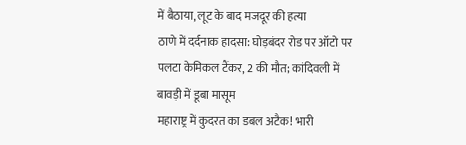में बैठाया, लूट के बाद मजदूर की हत्या
ठाणे में दर्दनाक हादसा: घोड़बंदर रोड पर ऑटो पर पलटा केमिकल टैंकर, 2 की मौत; कांदिवली में बावड़ी में डूबा मासूम
महाराष्ट्र में कुदरत का डबल अटैक! भारी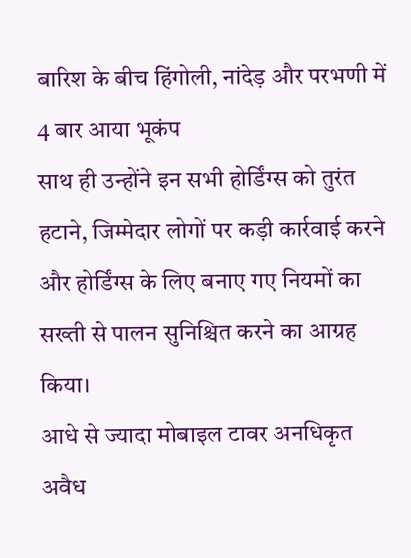बारिश के बीच हिंगोली, नांदेड़ और परभणी में 4 बार आया भूकंप
साथ ही उन्होंने इन सभी होर्डिंग्स को तुरंत हटाने, जिम्मेदार लोगों पर कड़ी कार्रवाई करने और होर्डिंग्स के लिए बनाए गए नियमों का सख्ती से पालन सुनिश्चित करने का आग्रह किया।
आधे से ज्यादा मोबाइल टावर अनधिकृत
अवैध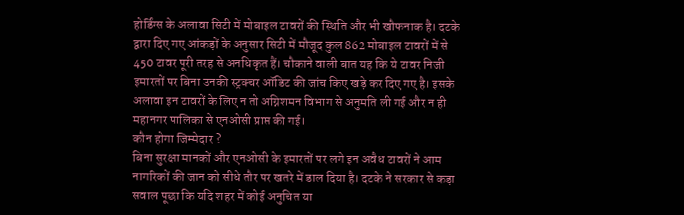होर्डिंग्स के अलावा सिटी में मोबाइल टावरों की स्थिति और भी खौफनाक है। दटके द्वारा दिए गए आंकड़ों के अनुसार सिटी में मौजूद कुल 862 मोबाइल टावरों में से 450 टावर पूरी तरह से अनधिकृत हैं। चौकाने वाली बात यह कि ये टावर निजी इमारतों पर बिना उनकी स्ट्रक्चर ऑडिट की जांच किए खड़े कर दिए गए है। इसके अलावा इन टावरों के लिए न तो अग्निशमन विभाग से अनुमति ली गई और न ही महानगर पालिका से एनओसी प्राप्त की गई।
कौन होगा जिम्मेदार ?
बिना सुरक्षा मानकों और एनओसी के इमारतों पर लगे इन अवैध टावरों ने आम नागरिकों की जान को सीधे तौर पर खतरे में डाल दिया है। दटके ने सरकार से कड़ा सवाल पूछा कि यदि शहर में कोई अनुचित या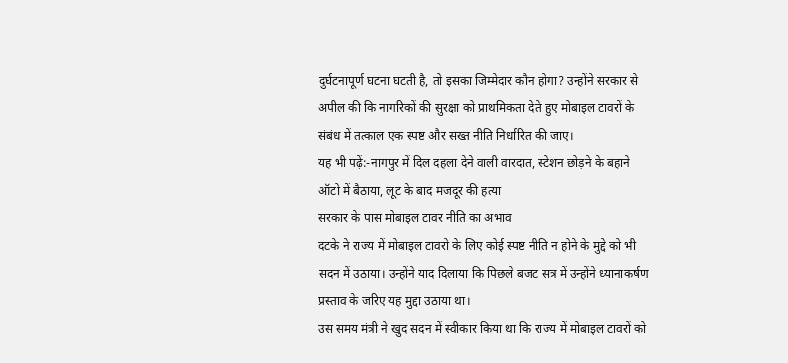दुर्घटनापूर्ण घटना घटती है, तो इसका जिम्मेदार कौन होगा? उन्होंने सरकार से अपील की कि नागरिकों की सुरक्षा को प्राथमिकता देते हुए मोबाइल टावरों के संबंध में तत्काल एक स्पष्ट और सख्त नीति निर्धारित की जाए।
यह भी पढ़ें:-नागपुर में दिल दहला देने वाली वारदात, स्टेशन छोड़ने के बहाने ऑटो में बैठाया, लूट के बाद मजदूर की हत्या
सरकार के पास मोबाइल टावर नीति का अभाव
दटके ने राज्य में मोबाइल टावरो के लिए कोई स्पष्ट नीति न होने के मुद्दे को भी सदन में उठाया। उन्होंने याद दिलाया कि पिछले बजट सत्र में उन्होंने ध्यानाकर्षण प्रस्ताव के जरिए यह मुद्दा उठाया था।
उस समय मंत्री ने खुद सदन में स्वीकार किया था कि राज्य में मोबाइल टावरों को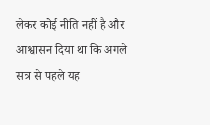लेकर कोई नीति नहीं है और आश्वासन दिया था कि अगले सत्र से पहले यह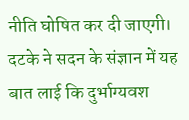नीति घोषित कर दी जाएगी। दटके ने सदन के संज्ञान में यह बात लाई कि दुर्भाग्यवश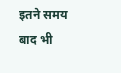इतने समय बाद भी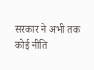सरकार ने अभी तक कोई नीति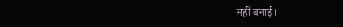नहीं बनाई।